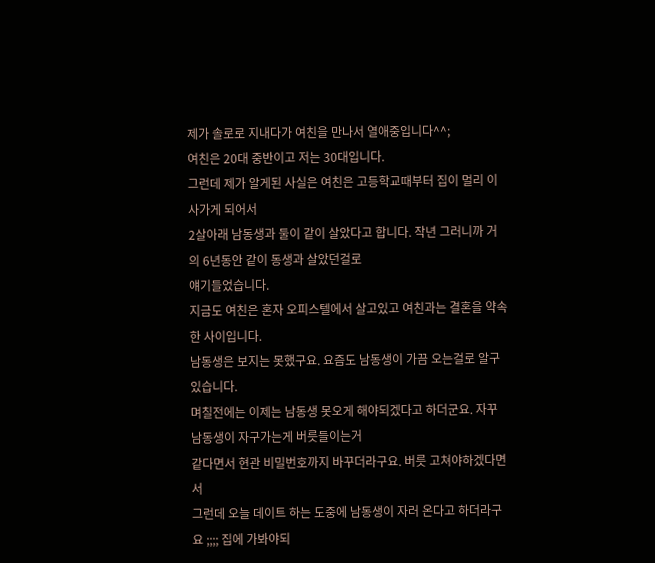제가 솔로로 지내다가 여친을 만나서 열애중입니다^^;
여친은 20대 중반이고 저는 30대입니다.
그런데 제가 알게된 사실은 여친은 고등학교때부터 집이 멀리 이사가게 되어서
2살아래 남동생과 둘이 같이 살았다고 합니다. 작년 그러니까 거의 6년동안 같이 동생과 살았던걸로
얘기들었습니다.
지금도 여친은 혼자 오피스텔에서 살고있고 여친과는 결혼을 약속한 사이입니다.
남동생은 보지는 못했구요. 요즘도 남동생이 가끔 오는걸로 알구있습니다.
며칠전에는 이제는 남동생 못오게 해야되겠다고 하더군요. 자꾸 남동생이 자구가는게 버릇들이는거
같다면서 현관 비밀번호까지 바꾸더라구요. 버릇 고쳐야하겠다면서
그런데 오늘 데이트 하는 도중에 남동생이 자러 온다고 하더라구요 ;;;; 집에 가봐야되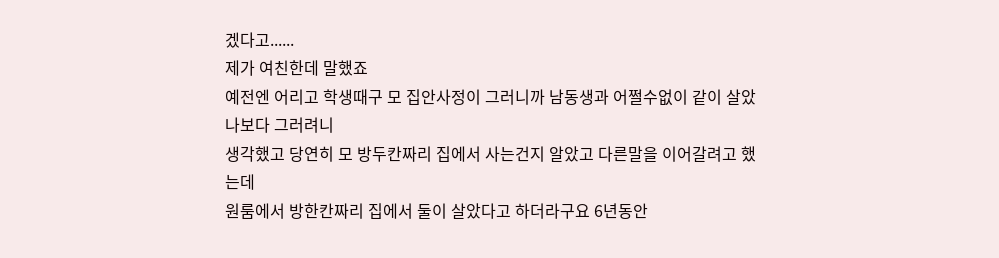겠다고......
제가 여친한데 말했죠
예전엔 어리고 학생때구 모 집안사정이 그러니까 남동생과 어쩔수없이 같이 살았나보다 그러려니
생각했고 당연히 모 방두칸짜리 집에서 사는건지 알았고 다른말을 이어갈려고 했는데
원룸에서 방한칸짜리 집에서 둘이 살았다고 하더라구요 6년동안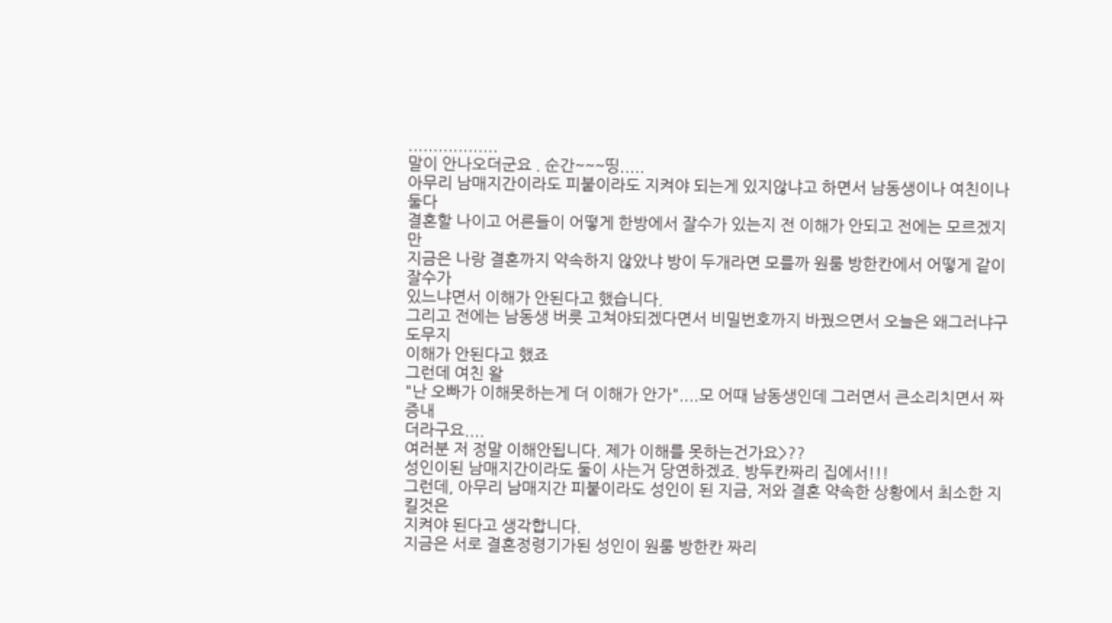..................
말이 안나오더군요 . 순간~~~띵.....
아무리 남매지간이라도 피붙이라도 지켜야 되는게 있지않냐고 하면서 남동생이나 여친이나 둘다
결혼할 나이고 어른들이 어떻게 한방에서 잘수가 있는지 전 이해가 안되고 전에는 모르겠지만
지금은 나랑 결혼까지 약속하지 않았냐 방이 두개라면 모를까 원룸 방한칸에서 어떻게 같이 잘수가
있느냐면서 이해가 안된다고 했습니다.
그리고 전에는 남동생 버릇 고쳐야되겠다면서 비밀번호까지 바꿨으면서 오늘은 왜그러냐구 도무지
이해가 안된다고 했죠
그런데 여친 왈
"난 오빠가 이해못하는게 더 이해가 안가"....모 어때 남동생인데 그러면서 큰소리치면서 짜증내
더라구요....
여러분 저 정말 이해안됩니다. 제가 이해를 못하는건가요>??
성인이된 남매지간이라도 둘이 사는거 당연하겠죠. 방두칸짜리 집에서!!!
그런데, 아무리 남매지간 피붙이라도 성인이 된 지금, 저와 결혼 약속한 상황에서 최소한 지킬것은
지켜야 된다고 생각합니다.
지금은 서로 결혼정령기가된 성인이 원룸 방한칸 짜리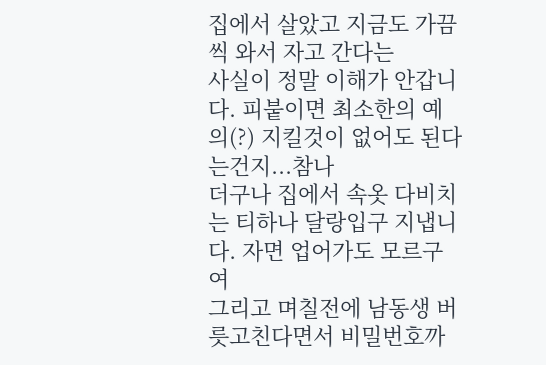집에서 살았고 지금도 가끔씩 와서 자고 간다는
사실이 정말 이해가 안갑니다. 피붙이면 최소한의 예의(?) 지킬것이 없어도 된다는건지...참나
더구나 집에서 속옷 다비치는 티하나 달랑입구 지냅니다. 자면 업어가도 모르구여
그리고 며칠전에 남동생 버릇고친다면서 비밀번호까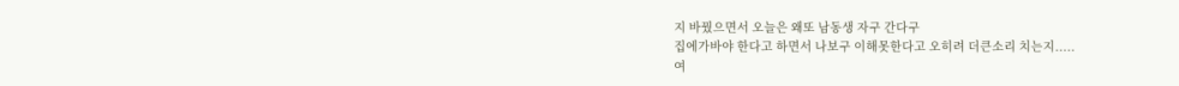지 바꿨으면서 오늘은 왜또 남동생 자구 간다구
집에가바야 한다고 하면서 나보구 이해못한다고 오히려 더큰소리 치는지.....
여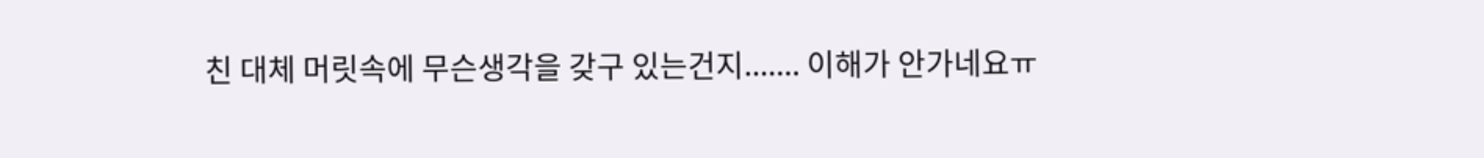친 대체 머릿속에 무슨생각을 갖구 있는건지....... 이해가 안가네요ㅠ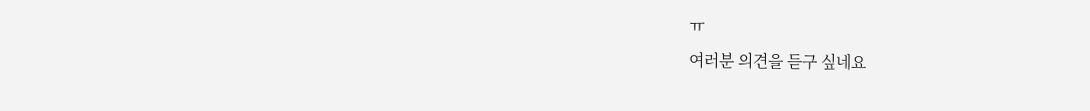ㅠ
여러분 의견을 듣구 싶네요